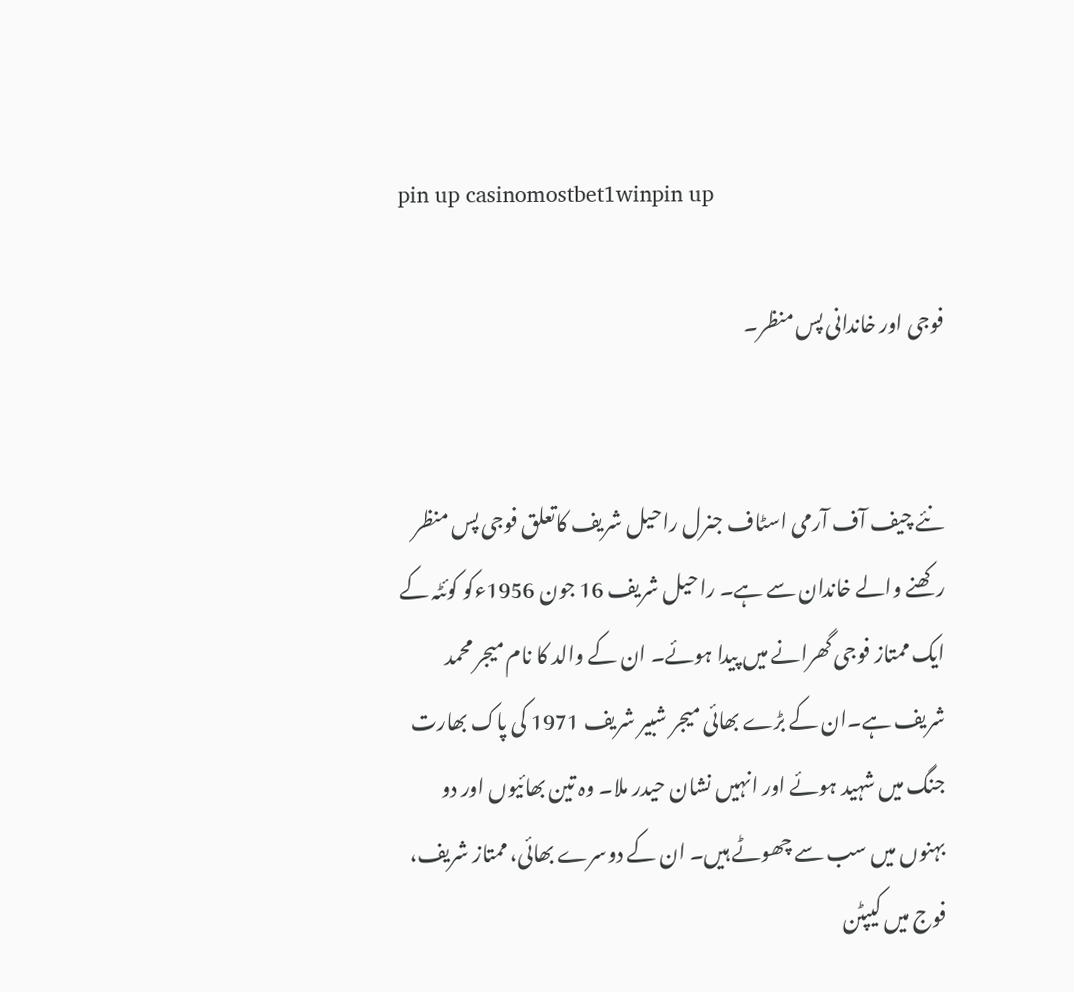pin up casinomostbet1winpin up

فوجی اور خاندانی پس منظر۔


نئے چیف آف آرمی اسٹاف جنرل راحیل شریف کاتعلق فوجی پس منظر رکھنے والے خاندان سے ہے۔ راحیل شریف 16 جون 1956ءکو کوئٹہ کے ایک ممتاز فوجی گھرانے میں پیدا ہوئے۔ ان کے والد کا نام میجر محمد شریف ہے۔ان کے بڑے بھائی میجر شبیر شریف 1971 کی پاک بھارت جنگ میں شہید ہوئے اور انہیں نشان حیدر ملا۔ وہ تین بھائیوں اور دو بہنوں میں سب سے چھوٹے ہیں۔ ان کے دوسرے بھائی، ممتاز شریف، فوج میں کیپٹن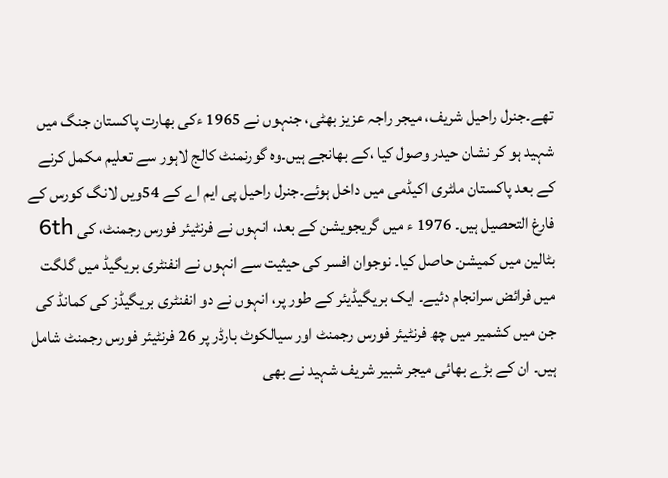تھے۔جنرل راحیل شریف، میجر راجہ عزیز بھٹی، جنہوں نے 1965 ءکی بھارت پاکستان جنگ میں شہید ہو کر نشان حیدر وصول کیا ،کے بھانجے ہیں۔وہ گورنمنٹ کالج لاہور سے تعلیم مکمل کرنے کے بعد پاکستان ملٹری اکیڈمی میں داخل ہوئے۔جنرل راحیل پی ایم اے کے 54ویں لانگ کورس کے فارغ التحصیل ہیں۔ 1976 ء میں گریجویشن کے بعد، انہوں نے فرنٹیئر فورس رجمنٹ، کی 6th بٹالین میں کمیشن حاصل کیا۔ نوجوان افسر کی حیثیت سے انہوں نے انفنٹری بریگیڈ میں گلگت میں فرائض سرانجام دئیے۔ ایک بریگیڈیئر کے طور پر، انہوں نے دو انفنٹری بریگیڈز کی کمانڈ کی جن میں کشمیر میں چھ فرنٹیئر فورس رجمنٹ اور سیالکوٹ بارڈر پر 26 فرنٹیئر فورس رجمنٹ شامل ہیں۔ ان کے بڑے بھائی میجر شبیر شریف شہید نے بھی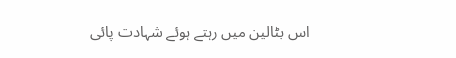اس بٹالین میں رہتے ہوئے شہادت پائی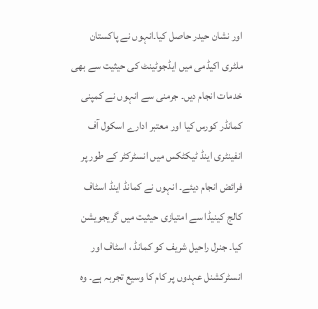اور نشان حیدر حاصل کیا۔انہوں نے پاکستان ملٹری اکیڈمی میں ایڈجوٹینٹ کی حیثیت سے بھی خدمات انجام دیں۔ جرمنی سے انہوں نے کمپنی کمانڈر کورس کیا اور معتبر ادارے اسکول آف انفینٹری اینڈ ٹیکٹکس میں انسٹرکٹر کے طور پر فرائض انجام دیئے۔ انہوں نے کمانڈ اینڈ اسٹاف کالج کینیڈا سے امتیازی حیثیت میں گریجویشن کیا۔ جنرل راحیل شریف کو کمانڈ ، اسٹاف اور انسٹرکشنل عہدوں پر کام کا وسیع تجربہ ہے۔ وہ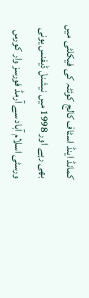کمانڈ اینڈ اسٹاف کالج کوئٹہ کی فیکلٹی میں بھی رہے اور 1998 میں نیشنل ڈیفنس یونی ورسٹی اسلام آباد سے آرمڈ فورسز وار کورس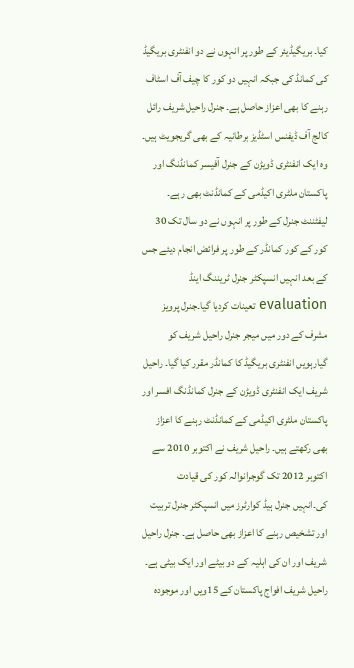کیا۔ بریگیڈیئر کے طور پر انہوں نے دو انفنٹری بریگیڈ کی کمانڈ کی جبکہ انہیں دو کور کا چیف آف اسٹاف رہنے کا بھی اعزاز حاصل ہے۔ جنرل راحیل شریف رائل کالج آف ڈیفنس اسٹڈیز برطانیہ کے بھی گریجویٹ ہیں۔ وہ ایک انفنٹری ڈویڑن کے جنرل آفیسر کمانڈنگ اور پاکستان ملٹری اکیڈمی کے کمانڈنٹ بھی رہے۔ لیفٹننٹ جنرل کے طور پر انہوں نے دو سال تک 30 کور کے کور کمانڈر کے طور پر فرائض انجام دیئے جس کے بعد انہیں انسپکٹر جنرل ٹریننگ اینڈ evaluation تعینات کردیا گیا۔جنرل پرویز مشرف کے دور میں میجر جنرل راحیل شریف کو گیارہویں انفنٹری بریگیڈ کا کمانڈر مقرر کیا گیا۔ راحیل شریف ایک انفنٹری ڈویڑن کے جنرل کمانڈنگ افسر اور پاکستان ملٹری اکیڈمی کے کمانڈنٹ رہنے کا اعزاز بھی رکھتے ہیں۔ راحیل شریف نے اکتوبر 2010 سے اکتوبر 2012 تک گوجرانوالہ کور کی قیادت کی۔انہیں جنرل ہیڈ کوارٹرز میں انسپکٹر جنرل تربیت اور تشخیص رہنے کا اعزاز بھی حاصل ہے۔ جنرل راحیل شریف اور ان کی اہلیہ کے دو بیٹے اور ایک بیٹی ہے۔ راحیل شریف افواج پاکستان کے 15ویں اور موجودہ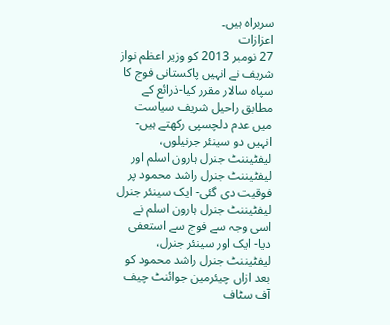سربراہ ہیں۔
اعزازات
27 نومبر 2013 کو وزیر اعظم نواز شریف نے انہیں پاکستانی فوج کا سپاہ سالار مقرر کیا-ذرائع کے مطابق راحیل شریف سیاست میں عدم دلچسپی رکھتے ہیں- انہیں دو سینئر جرنیلوں، لیفٹیننٹ جنرل ہارون اسلم اور لیفٹیننٹ جنرل راشد محمود پر فوقیت دی گئی- ایک سینئر جنرل لیفٹیننٹ جنرل ہارون اسلم نے اسی وجہ سے فوج سے استعفی دیا- ایک اور سینئر جنرل، لیفٹیننٹ جنرل راشد محمود کو بعد ازاں چیئرمین جوائنٹ چیف آف سٹاف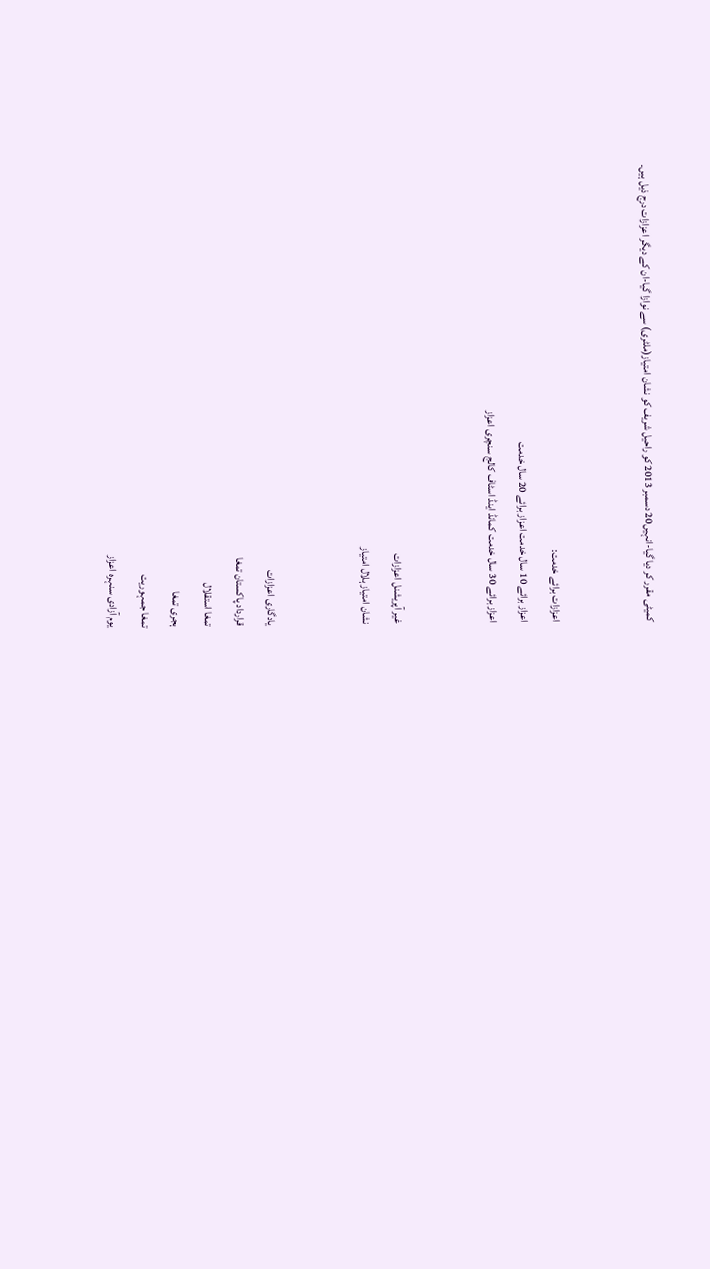کمیٹی مقرر کر دیا گیا-انہیں20 دسمبر 2013 کو راحیل شریف کو نشان امتیاز(ملٹری) سے نوازا گیا-ان کے دیگر اعزازات درج ذیل ہیں۔


اعزازات برائے خدمت:
اعزاز برائے 10 سال خدمت اعزاز برائے 20 سال خدمت
اعزاز برائے 30 سال خدمت کمانڈ اینڈ اسٹاف کالج سنچری اعزاز


غیر آپریشنل اعزازات
نشان امتیاز ہلال امتیاز


یادگاری اعزازات
قرارداد پاکستان تمغا
تمغا استقلال
ہجری تمغا
تمغا جمہوریت
یوم آزادی سنہرہ اعزاز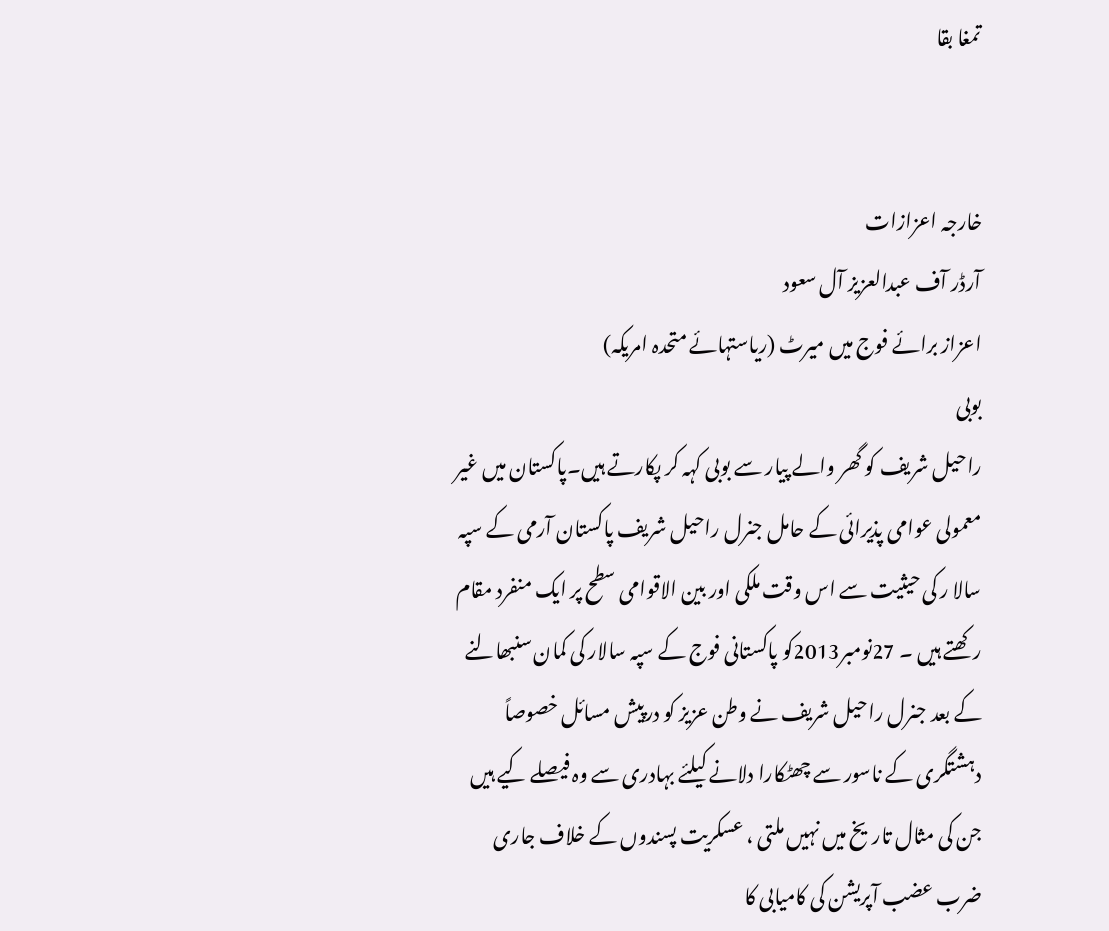تمغا بقا


خارجہ اعزازات
آرڈر آف عبدالعزیز آل سعود
اعزاز برائے فوج میں میرٹ (ریاستہائے متحدہ امریکہ)
بوبی
راحیل شریف کو گھر والے پیار سے بوبی کہہ کر پکارتے ہیں۔پاکستان میں غیر معمولی عوامی پذیرائی کے حامل جنرل راحیل شریف پاکستان آرمی کے سپہ سالا ر کی حیثیت سے اس وقت ملکی اور بین الاقوامی سطح پر ایک منفرد مقام رکھتے ہیں ۔ 27نومبر2013کو پاکستانی فوج کے سپہ سالار کی کمان سنبھالنے کے بعد جنرل راحیل شریف نے وطن عزیز کو درپیش مسائل خصوصاً دہشتگری کے ناسور سے چھٹکارا دلانے کیلئے بہادری سے وہ فیصلے کیے ہیں جن کی مثال تاریخ میں نہیں ملتی ، عسکریت پسندوں کے خلاف جاری ضرب عضب آپریشن کی کامیابی کا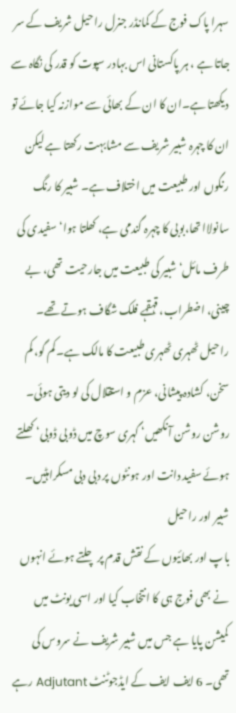سہرا پاک فوج کے کمانڈر جنرل راحیل شریف کے سر جاتا ہے ، ہر پاکستانی اس بہادر سپوت کو قدر کی نگاہ سے دیکھتا ہے۔ان کا ان کے بھائی سے موازنہ کیا جائے تو ان کا چہرہ شبیر شریف سے مشابہت رکھتا ہے لیکن رنگوں اور طبیعت میں اختلاف ہے۔ شبیر کا رنگ سانولاا تھا،بوبی کا چہرہ گندمی ہے، کھلتا ہوا‘ سفیدی کی طرف مائل‘ شبیر کی طبیعت میں جارحیت تھی، بے چینی، اضطراب، قہقہے فلک شگاف ہوتے تھے۔ راحیل ٹھہری ٹھہری طبیعت کا مالک ہے۔ کم گو، کم سخن، کشادہ پیشانی، عزم و استقلال کی لو دیتی ہوئی۔ روشن روشن آنکھیں‘ گہری سوچ میں ڈوبی ڈوبی‘ کھلتے ہوئے سفید دانت اور ہونٹوں پر دبی دبی مسکراہٹیں۔
شبیر اور راحیل
باپ اور بھائیوں کے نقش قدم پر چلتے ہوئے انہوں نے بھی فوج ہی کا انتخاب کیا اور اسی یونٹ میں کمیشن پایا ہے جس میں شبیر شریف نے سروس کی تھی۔ 6 ایف ایف کے ایڈجوٹنٹ Adjutant رہے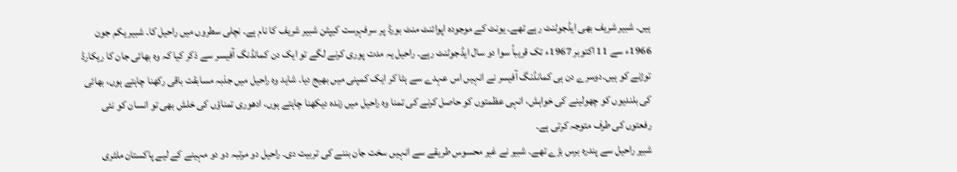ہیں۔ شبیر شریف بھی ایڈجوٹنٹ رہے تھے۔ یونٹ کے موجودہ اپوائنٹ منٹ بورڈ پر سرفہرست کیپٹن شبیر شریف کا نام ہے۔ نچلی سطروں میں راحیل کا۔ شبیر یکم جون 1966ء سے 11 اکتوبر 1967ء تک قریباً سوا دو سال ایڈجوٹنٹ رہے۔ راحیل یہ مدت پوری کرنے لگے تو ایک دن کمانڈنگ آفیسر سے ذکر کیا کہ وہ بھائی جان کا ریکارڈ توڑنے کو ہیں۔دوسرے دن ہی کمانڈنگ آفیسر نے انہیں اس عہدے سے ہٹا کر ایک کمپنی میں بھیج دیا۔ شاید وہ راحیل میں جذبہ مسابقت باقی رکھنا چاہتے ہوں، بھائی کی بلندیوں کو چھولینے کی خواہش، انہی عظمتوں کو حاصل کرنے کی تمنا وہ راحیل میں زندہ دیکھنا چاہتے ہوں، ادھوری تمناؤں کی خلش بھی تو انسان کو نئی رفعتوں کی طرف متوجہ کرتی ہے۔
شبیر راحیل سے پندرہ برس بڑے تھے۔ شبیر نے غیر محسوس طریقے سے انہیں سخت جان بننے کی تربیت دی۔ راحیل دو مرتبہ دو دو مہینے کے لیے پاکستان ملٹری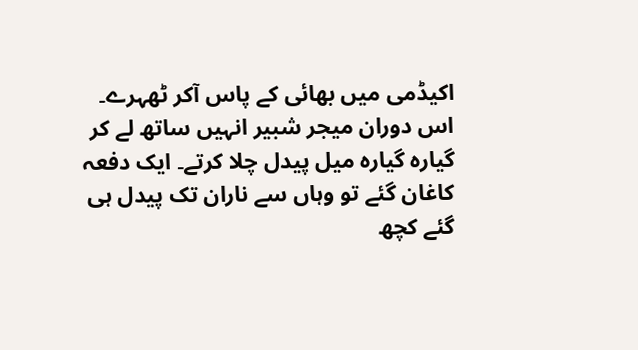اکیڈمی میں بھائی کے پاس آکر ٹھہرے۔ اس دوران میجر شبیر انہیں ساتھ لے کر گیارہ گیارہ میل پیدل چلا کرتے۔ ایک دفعہ کاغان گئے تو وہاں سے ناران تک پیدل ہی گئے کچھ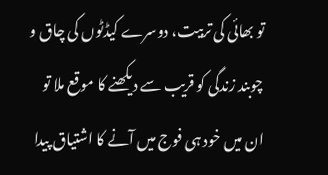تو بھائی کی تربیت، دوسرے کیڈٹوں کی چاق و چوبند زندگی کو قریب سے دیکھنے کا موقع ملا تو ان میں خود ہی فوج میں آنے کا اشتیاق پیدا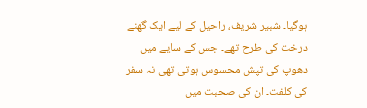ہوگیا۔ شبیر شریف، راحیل کے لیے ایک گھنے درخت کی طرح تھے۔ جس کے سایے میں دھوپ کی تپش محسوس ہوتی تھی نہ سفر کی کلفت۔ ان کی صحبت میں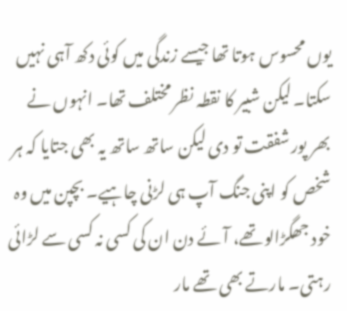یوں محسوس ہوتا تھا جیسے زندگی میں کوئی دکھ آہی نہیں سکتا۔ لیکن شبیر کا نقطہ نظر مختلف تھا۔ انہوں نے بھر پور شفقت تو دی لیکن ساتھ ساتھ یہ بھی جتایا کہ ہر شخص کو اپنی جنگ آپ ہی لڑنی چاہیے۔ بچپن میں وہ خود جھگڑالو تھے، آئے دن ان کی کسی نہ کسی سے لڑائی رہتی۔ مارتے بھی تھے مار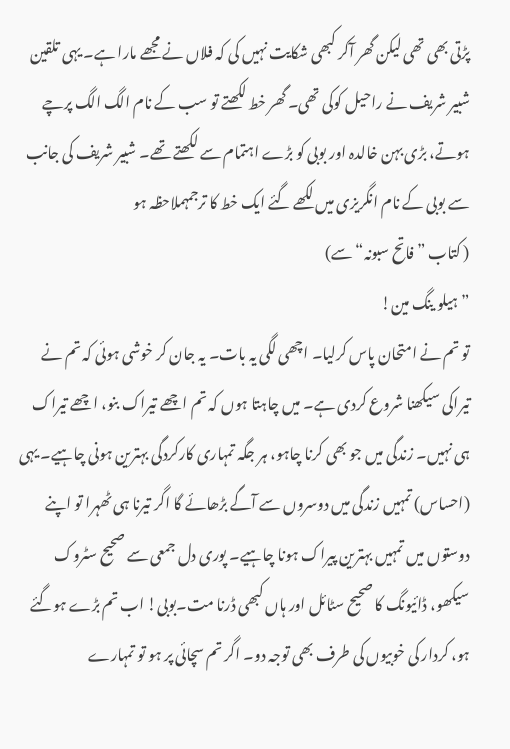پڑتی بھی تھی لیکن گھر آکر کبھی شکایت نہیں کی کہ فلاں نے مجھے مارا ہے۔ یہی تلقین شبیر شریف نے راحیل کوکی تھی۔ گھر خط لکھتے تو سب کے نام الگ الگ پرچے ہوتے، بڑی بہن خالدہ اور بوبی کو بڑے اہتمام سے لکھتے تھے۔ شبیر شریف کی جانب سے بوبی کے نام انگریزی میں لکھے گئے ایک خط کا ترجمہملاحظہ ہو
( کتاب ”فاتح سبونہ“ سے)
”ہیلو ینگ مین!
تو تم نے امتحان پاس کرلیا۔ اچھی لگی یہ بات۔ یہ جان کر خوشی ہوئی کہ تم نے تیراکی سیکھنا شروع کردی ہے۔ میں چاہتا ہوں کہ تم اچھے تیراک بنو، اچھے تیراک ہی نہیں۔ زندگی میں جو بھی کرنا چاہو، ہر جگہ تمہاری کارکردگی بہترین ہونی چاہیے۔ یہی (احساس) تمہیں زندگی میں دوسروں سے آگے بڑھائے گا اگر تیرنا ہی ٹھہرا تو اپنے دوستوں میں تمہیں بہترین پیراک ہونا چاہیے۔ پوری دل جمعی سے صحیح سٹروک سیکھو، ڈائیونگ کا صحیح سٹائل اور ہاں کبھی ڈرنا مت۔بوبی! اب تم بڑے ہوگئے ہو، کردار کی خوبیوں کی طرف بھی توجہ دو۔ اگر تم سچائی پر ہو تو تمہارے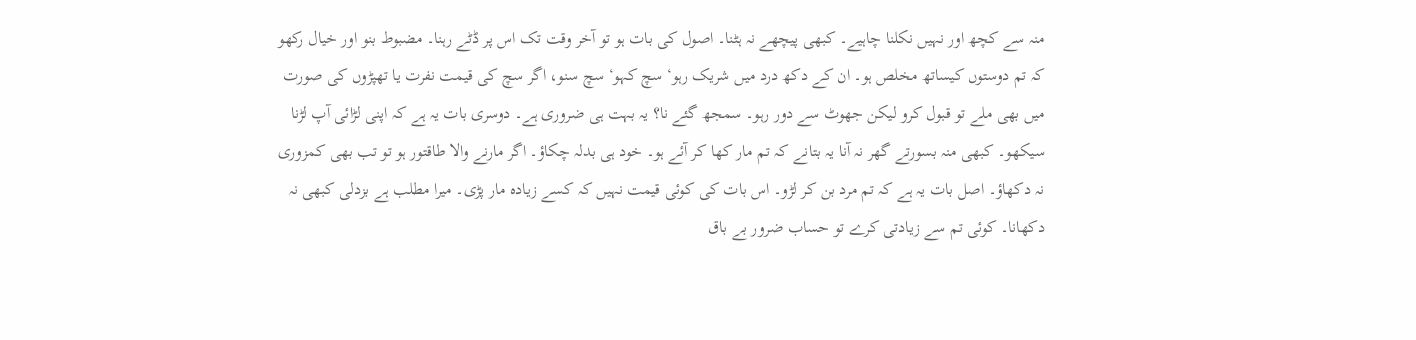منہ سے کچھ اور نہیں نکلنا چاہیے۔ کبھی پیچھے نہ ہٹنا۔ اصول کی بات ہو تو آخر وقت تک اس پر ڈٹے رہنا۔ مضبوط بنو اور خیال رکھو کہ تم دوستوں کیساتھ مخلص ہو۔ ان کے دکھ درد میں شریک رہو‘ سچ کہو‘ سچ سنو، اگر سچ کی قیمت نفرت یا تھپڑوں کی صورت میں بھی ملے تو قبول کرو لیکن جھوٹ سے دور رہو۔ سمجھ گئے نا؟ یہ بہت ہی ضروری ہے۔ دوسری بات یہ ہے کہ اپنی لڑائی آپ لڑنا سیکھو۔ کبھی منہ بسورتے گھر نہ آنا یہ بتانے کہ تم مار کھا کر آئے ہو۔ خود ہی بدلہ چکاؤ۔ اگر مارنے والا طاقتور ہو تو تب بھی کمزوری نہ دکھاؤ۔ اصل بات یہ ہے کہ تم مرد بن کر لڑو۔ اس بات کی کوئی قیمت نہیں کہ کسے زیادہ مار پڑی۔ میرا مطلب ہے بزدلی کبھی نہ دکھانا۔ کوئی تم سے زیادتی کرے تو حساب ضرور بے باق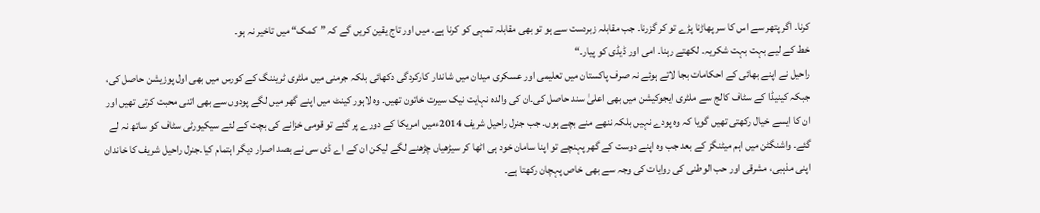کرنا۔ اگر پتھر سے اس کا سر پھاڑنا پڑے تو کر گزرنا۔ جب مقابلہ زبردست سے ہو تو بھی مقابلہ تمہی کو کرنا ہے۔ میں اور تاج یقین کریں گے کہ ”کمک“ میں تاخیر نہ ہو۔
خط کے لیے بہت بہت شکریہ۔ لکھتے رہنا۔ امی اور ڈیڈی کو پیار۔“
راحیل نے اپنے بھائی کے احکامات بجا لاتے ہوئے نہ صرف پاکستان میں تعلیمی اور عسکری میدان میں شاندار کارکردگی دکھائی بلکہ جرمنی میں ملٹری ٹریننگ کے کورس میں بھی اول پوزیشن حاصل کی، جبکہ کینیڈا کے سٹاف کالج سے ملٹری ایجوکیشن میں بھی اعلیٰ سند حاصل کی۔ان کی والدہ نہایت نیک سیرت خاتون تھیں۔ وہ لاہور کینٹ میں اپنے گھر میں لگے پودوں سے بھی اتنی محبت کرتی تھیں اور ان کا ایسے خیال رکھتی تھیں گویا کہ وہ پودے نہیں بلکہ ننھے منے بچے ہوں۔ جب جنرل راحیل شریف 2014ءمیں امریکا کے دورے پر گئے تو قومی خزانے کی بچت کے لئے سیکیورٹی سٹاف کو ساتھ نہ لے گئے۔ واشنگٹن میں اہم میٹنگز کے بعد جب وہ اپنے دوست کے گھر پہنچے تو اپنا سامان خود ہی اٹھا کر سیڑھیاں چڑھنے لگے لیکن ان کے اے ڈی سی نے بصد اصرار دیگر اہتمام کیا۔جنرل راحیل شریف کا خاندان اپنی مذہبی، مشرقی اور حب الوطنی کی روایات کی وجہ سے بھی خاص پہچان رکھتا ہے۔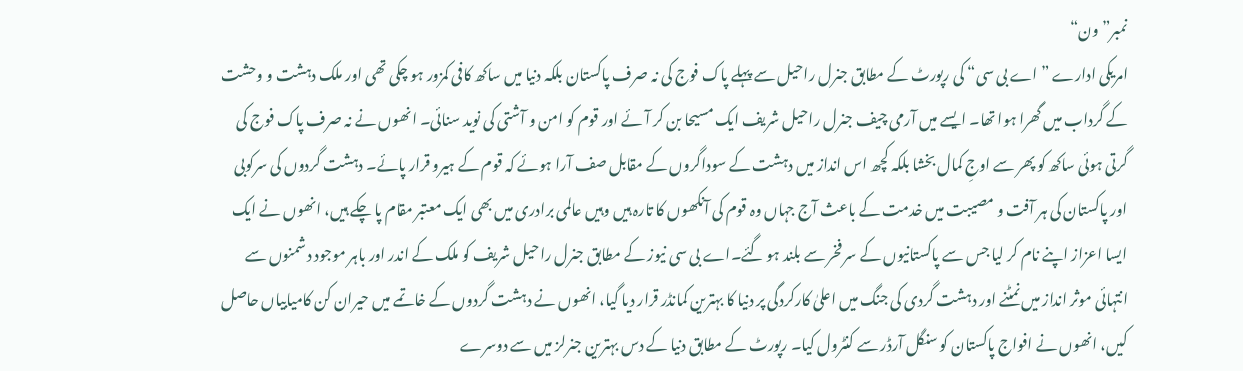نمبر” ون“
امریکی ادارے ”اے بی سی“ کی رپورٹ کے مطابق جنرل راحیل سے پہلے پاک فوج کی نہ صرف پاکستان بلکہ دنیا میں ساکھ کافی کمزور ہو چکی تھی اور ملک دہشت و وحشت کے گرداب میں گھرا ہوا تھا۔ ایسے میں آرمی چیف جنرل راحیل شریف ایک مسیحا بن کر آئے اور قوم کو امن و آشتی کی نوید سنائی۔ انھوں نے نہ صرف پاک فوج کی گرتی ہوئی ساکھ کو پھر سے اوجِ کمال بخشا بلکہ کچھ اس انداز میں دہشت کے سوداگروں کے مقابل صف آرا ہوئے کہ قوم کے ہیرو قرار پائے۔ دہشت گردوں کی سرکوبی اور پاکستان کی ہر آفت و مصیبت میں خدمت کے باعث آج جہاں وہ قوم کی آنکھوں کا تارہ ہیں وہیں عالمی برادری میں بھی ایک معتبر مقام پا چکے ہیں، انھوں نے ایک ایسا اعزاز اپنے نام کر لیا جس سے پاکستانیوں کے سر فخر سے بلند ہو گئے۔اے بی سی نیوز کے مطابق جنرل راحیل شریف کو ملک کے اندر اور باہر موجود دشمنوں سے انتہائی موثر انداز میں نمٹنے اور دہشت گردی کی جنگ میں اعلیٰ کارکردگی پر دنیا کا بہترین کمانڈر قرار دیا گیا، انھوں نے دہشت گردوں کے خاتمے میں حیران کن کامیابیاں حاصل کیں، انھوں نے افواج پاکستان کو سنگل آرڈر سے کنٹرول کیا۔ رپورٹ کے مطابق دنیا کے دس بہترین جنرلز میں سے دوسرے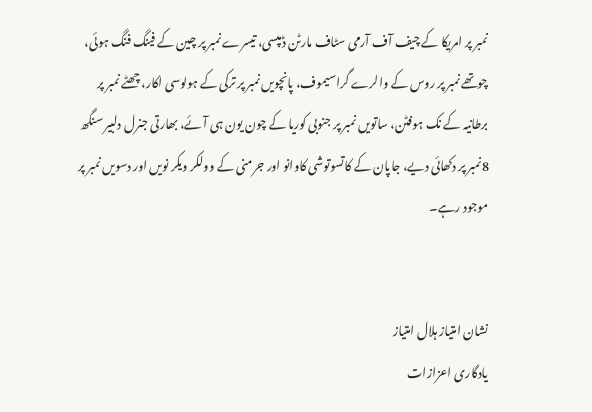نمبر پر امریکا کے چیف آف آرمی سٹاف مارٹن ڈمپسی، تیسرے نمبر پر چین کے فینگ فنگ ہوئی، چوتھے نمبر پر روس کے والرے گراسیموف، پانچویں نمبر پر ترکی کے ہولوسی اکار، چھٹے نمبر پر برطانیہ کے نک ہوفٹن، ساتویں نمبر پر جنوبی کوریا کے چون یون ہی آئے، بھارتی جنرل دلبیر سنگھ 8نمبر پر دکھائی دیے، جاپان کے کاتسوتوشی کاوانو اور جرمنی کے وولکر ویکر نویں اور دسویں نمبر پر موجود رہے۔


نشان امتیاز ہلال امتیاز
یادگاری اعزازات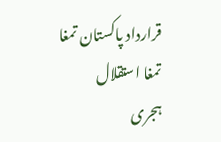قرارداد پاکستان تمغا
تمغا استقلال
ہجری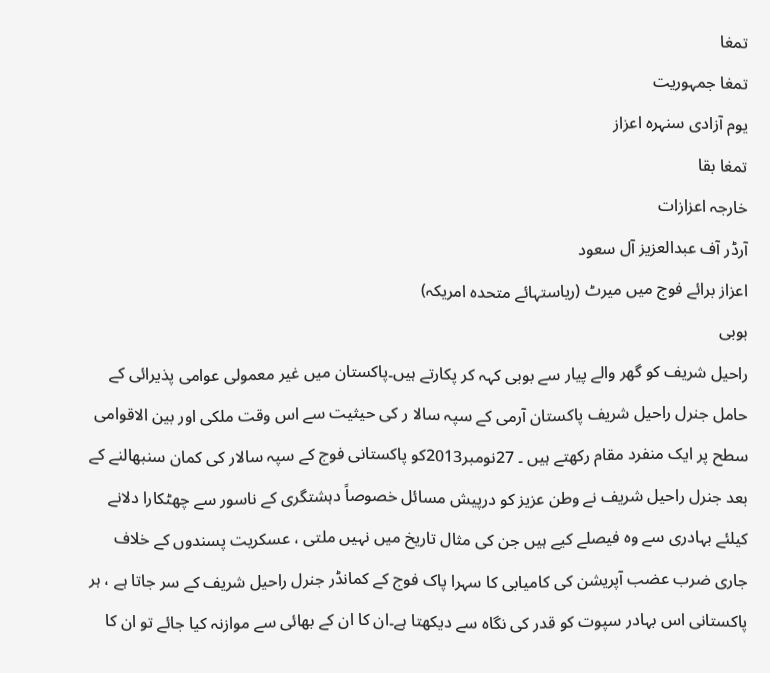تمغا
تمغا جمہوریت
یوم آزادی سنہرہ اعزاز
تمغا بقا
خارجہ اعزازات
آرڈر آف عبدالعزیز آل سعود
اعزاز برائے فوج میں میرٹ (ریاستہائے متحدہ امریکہ)
بوبی
راحیل شریف کو گھر والے پیار سے بوبی کہہ کر پکارتے ہیں۔پاکستان میں غیر معمولی عوامی پذیرائی کے حامل جنرل راحیل شریف پاکستان آرمی کے سپہ سالا ر کی حیثیت سے اس وقت ملکی اور بین الاقوامی سطح پر ایک منفرد مقام رکھتے ہیں ۔ 27نومبر2013کو پاکستانی فوج کے سپہ سالار کی کمان سنبھالنے کے بعد جنرل راحیل شریف نے وطن عزیز کو درپیش مسائل خصوصاً دہشتگری کے ناسور سے چھٹکارا دلانے کیلئے بہادری سے وہ فیصلے کیے ہیں جن کی مثال تاریخ میں نہیں ملتی ، عسکریت پسندوں کے خلاف جاری ضرب عضب آپریشن کی کامیابی کا سہرا پاک فوج کے کمانڈر جنرل راحیل شریف کے سر جاتا ہے ، ہر پاکستانی اس بہادر سپوت کو قدر کی نگاہ سے دیکھتا ہے۔ان کا ان کے بھائی سے موازنہ کیا جائے تو ان کا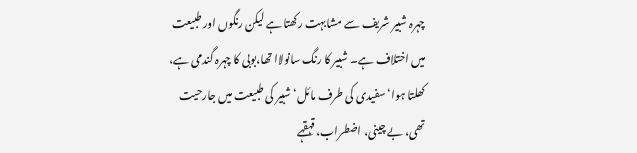چہرہ شبیر شریف سے مشابہت رکھتا ہے لیکن رنگوں اور طبیعت میں اختلاف ہے۔ شبیر کا رنگ سانولاا تھا،بوبی کا چہرہ گندمی ہے، کھلتا ہوا‘ سفیدی کی طرف مائل‘ شبیر کی طبیعت میں جارحیت تھی، بے چینی، اضطراب، قہقہے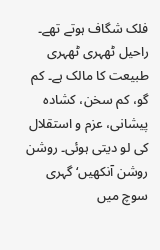فلک شگاف ہوتے تھے۔ راحیل ٹھہری ٹھہری طبیعت کا مالک ہے۔ کم گو، کم سخن، کشادہ پیشانی، عزم و استقلال کی لو دیتی ہوئی۔ روشن روشن آنکھیں‘ گہری سوچ میں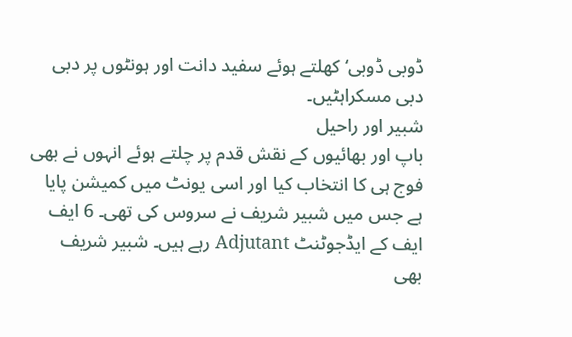ڈوبی ڈوبی‘ کھلتے ہوئے سفید دانت اور ہونٹوں پر دبی دبی مسکراہٹیں۔
شبیر اور راحیل
باپ اور بھائیوں کے نقش قدم پر چلتے ہوئے انہوں نے بھی فوج ہی کا انتخاب کیا اور اسی یونٹ میں کمیشن پایا ہے جس میں شبیر شریف نے سروس کی تھی۔ 6 ایف ایف کے ایڈجوٹنٹ Adjutant رہے ہیں۔ شبیر شریف بھی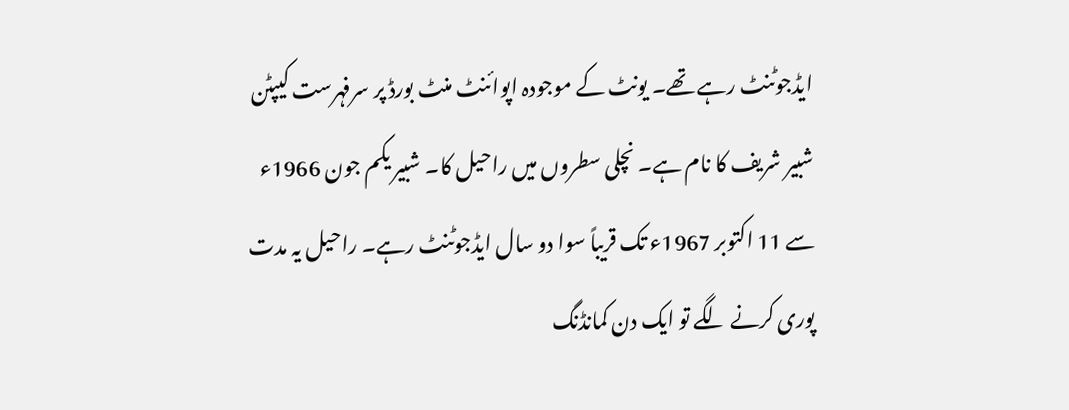ایڈجوٹنٹ رہے تھے۔ یونٹ کے موجودہ اپوائنٹ منٹ بورڈ پر سرفہرست کیپٹن شبیر شریف کا نام ہے۔ نچلی سطروں میں راحیل کا۔ شبیر یکم جون 1966ء سے 11 اکتوبر 1967ء تک قریباً سوا دو سال ایڈجوٹنٹ رہے۔ راحیل یہ مدت پوری کرنے لگے تو ایک دن کمانڈنگ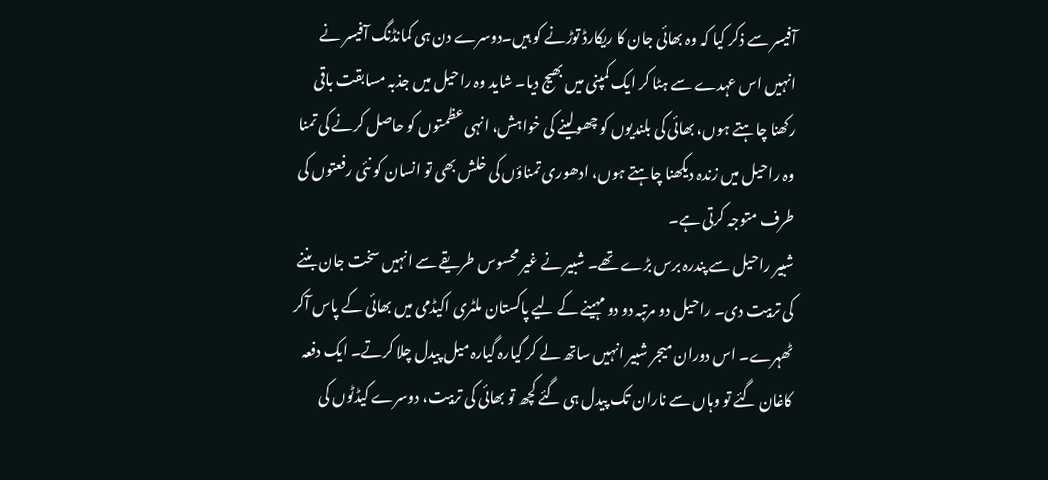آفیسر سے ذکر کیا کہ وہ بھائی جان کا ریکارڈ توڑنے کو ہیں۔دوسرے دن ہی کمانڈنگ آفیسر نے انہیں اس عہدے سے ہٹا کر ایک کمپنی میں بھیج دیا۔ شاید وہ راحیل میں جذبہ مسابقت باقی رکھنا چاہتے ہوں، بھائی کی بلندیوں کو چھولینے کی خواہش، انہی عظمتوں کو حاصل کرنے کی تمنا وہ راحیل میں زندہ دیکھنا چاہتے ہوں، ادھوری تمناؤں کی خلش بھی تو انسان کو نئی رفعتوں کی طرف متوجہ کرتی ہے۔
شبیر راحیل سے پندرہ برس بڑے تھے۔ شبیر نے غیر محسوس طریقے سے انہیں سخت جان بننے کی تربیت دی۔ راحیل دو مرتبہ دو دو مہینے کے لیے پاکستان ملٹری اکیڈمی میں بھائی کے پاس آکر ٹھہرے۔ اس دوران میجر شبیر انہیں ساتھ لے کر گیارہ گیارہ میل پیدل چلا کرتے۔ ایک دفعہ کاغان گئے تو وہاں سے ناران تک پیدل ہی گئے کچھ تو بھائی کی تربیت، دوسرے کیڈٹوں کی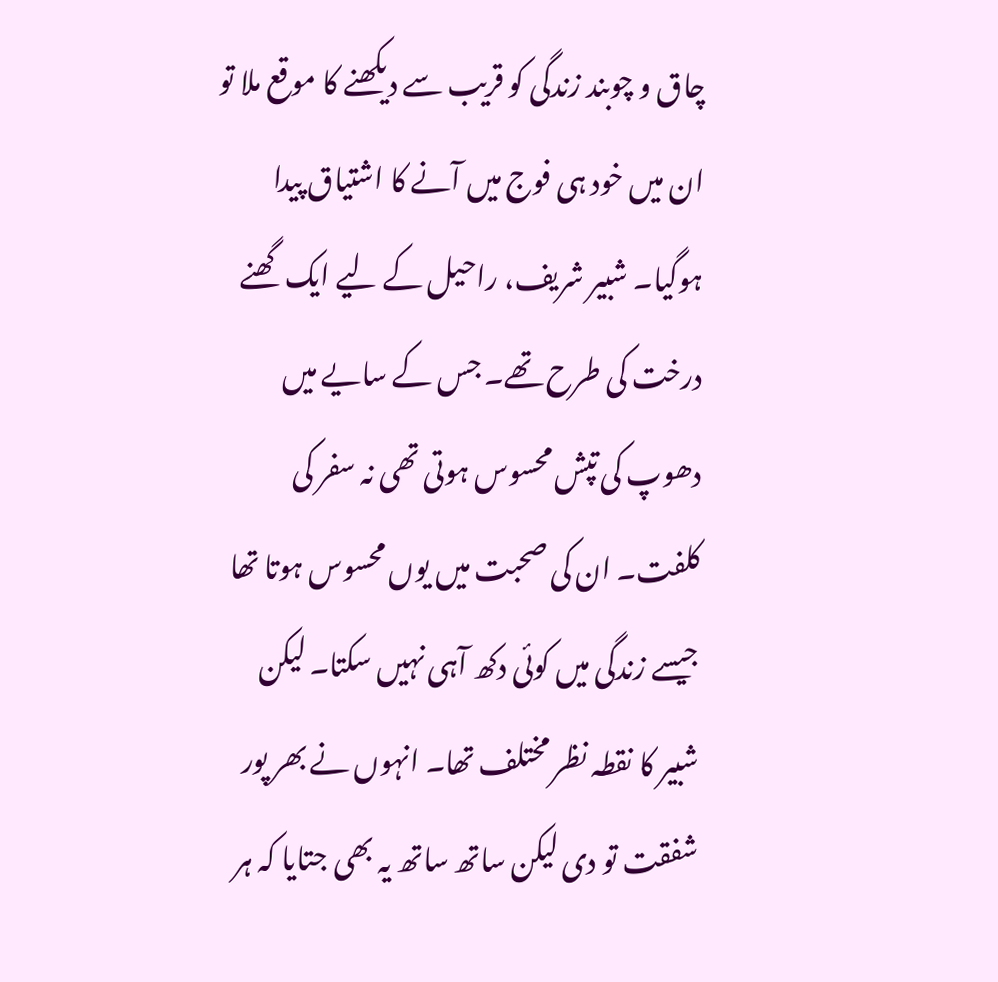چاق و چوبند زندگی کو قریب سے دیکھنے کا موقع ملا تو ان میں خود ہی فوج میں آنے کا اشتیاق پیدا ہوگیا۔ شبیر شریف، راحیل کے لیے ایک گھنے درخت کی طرح تھے۔ جس کے سایے میں دھوپ کی تپش محسوس ہوتی تھی نہ سفر کی کلفت۔ ان کی صحبت میں یوں محسوس ہوتا تھا جیسے زندگی میں کوئی دکھ آہی نہیں سکتا۔ لیکن شبیر کا نقطہ نظر مختلف تھا۔ انہوں نے بھر پور شفقت تو دی لیکن ساتھ ساتھ یہ بھی جتایا کہ ہر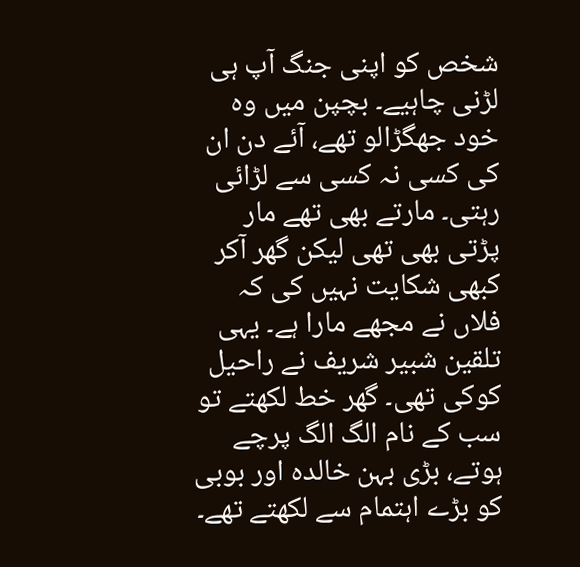شخص کو اپنی جنگ آپ ہی لڑنی چاہیے۔ بچپن میں وہ خود جھگڑالو تھے، آئے دن ان کی کسی نہ کسی سے لڑائی رہتی۔ مارتے بھی تھے مار پڑتی بھی تھی لیکن گھر آکر کبھی شکایت نہیں کی کہ فلاں نے مجھے مارا ہے۔ یہی تلقین شبیر شریف نے راحیل کوکی تھی۔ گھر خط لکھتے تو سب کے نام الگ الگ پرچے ہوتے، بڑی بہن خالدہ اور بوبی کو بڑے اہتمام سے لکھتے تھے۔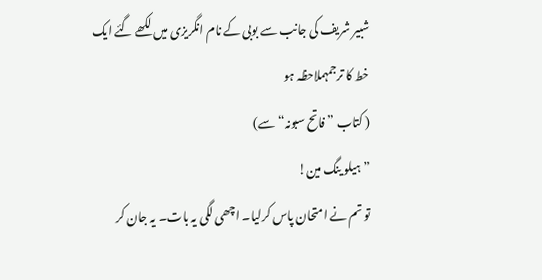شبیر شریف کی جانب سے بوبی کے نام انگریزی میں لکھے گئے ایک خط کا ترجمہملاحظہ ہو
( کتاب ”فاتح سبونہ“ سے)
”ہیلو ینگ مین!
تو تم نے امتحان پاس کرلیا۔ اچھی لگی یہ بات۔ یہ جان کر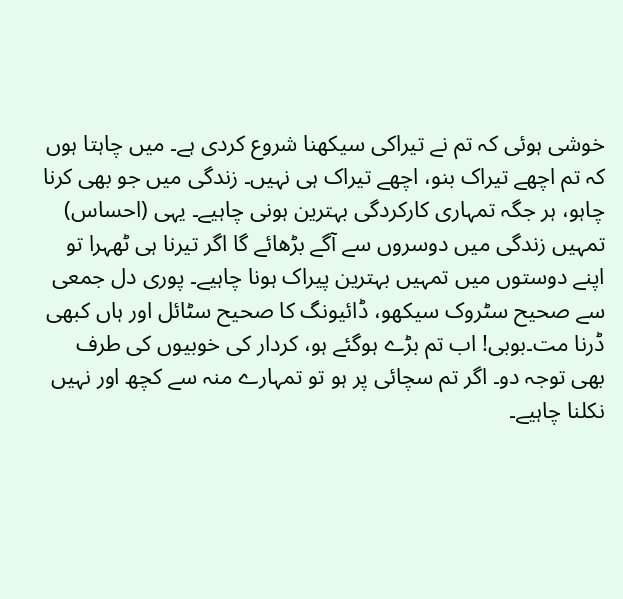خوشی ہوئی کہ تم نے تیراکی سیکھنا شروع کردی ہے۔ میں چاہتا ہوں کہ تم اچھے تیراک بنو، اچھے تیراک ہی نہیں۔ زندگی میں جو بھی کرنا چاہو، ہر جگہ تمہاری کارکردگی بہترین ہونی چاہیے۔ یہی (احساس) تمہیں زندگی میں دوسروں سے آگے بڑھائے گا اگر تیرنا ہی ٹھہرا تو اپنے دوستوں میں تمہیں بہترین پیراک ہونا چاہیے۔ پوری دل جمعی سے صحیح سٹروک سیکھو، ڈائیونگ کا صحیح سٹائل اور ہاں کبھی ڈرنا مت۔بوبی! اب تم بڑے ہوگئے ہو، کردار کی خوبیوں کی طرف بھی توجہ دو۔ اگر تم سچائی پر ہو تو تمہارے منہ سے کچھ اور نہیں نکلنا چاہیے۔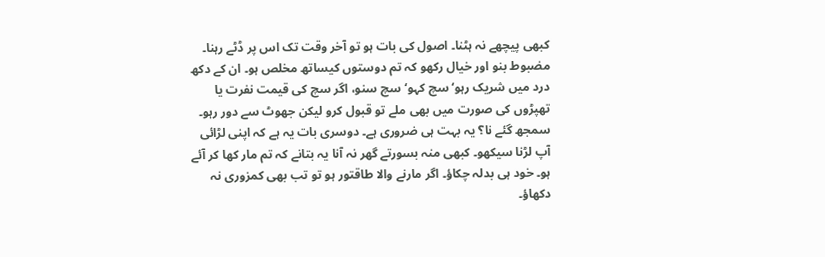کبھی پیچھے نہ ہٹنا۔ اصول کی بات ہو تو آخر وقت تک اس پر ڈٹے رہنا۔ مضبوط بنو اور خیال رکھو کہ تم دوستوں کیساتھ مخلص ہو۔ ان کے دکھ درد میں شریک رہو‘ سچ کہو‘ سچ سنو، اگر سچ کی قیمت نفرت یا تھپڑوں کی صورت میں بھی ملے تو قبول کرو لیکن جھوٹ سے دور رہو۔ سمجھ گئے نا؟ یہ بہت ہی ضروری ہے۔ دوسری بات یہ ہے کہ اپنی لڑائی آپ لڑنا سیکھو۔ کبھی منہ بسورتے گھر نہ آنا یہ بتانے کہ تم مار کھا کر آئے ہو۔ خود ہی بدلہ چکاؤ۔ اگر مارنے والا طاقتور ہو تو تب بھی کمزوری نہ دکھاؤ۔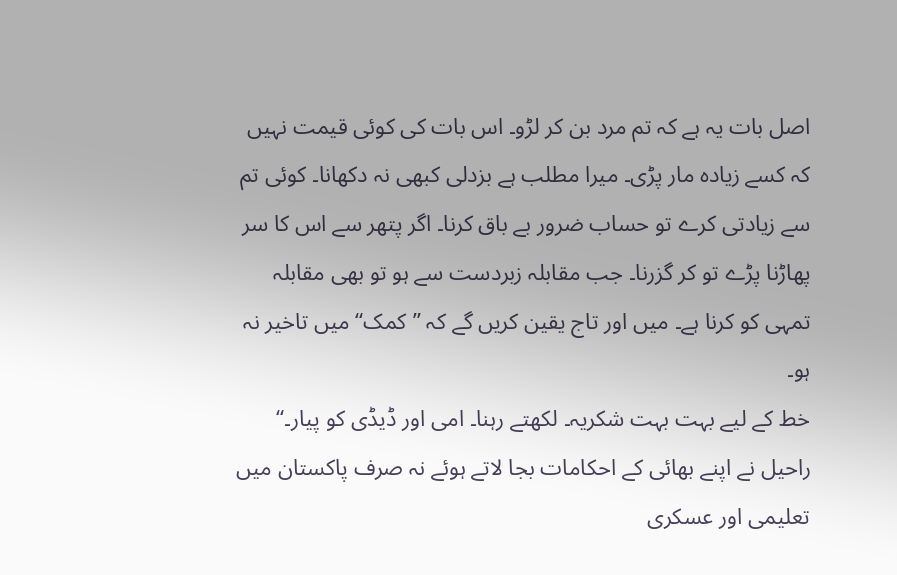اصل بات یہ ہے کہ تم مرد بن کر لڑو۔ اس بات کی کوئی قیمت نہیں کہ کسے زیادہ مار پڑی۔ میرا مطلب ہے بزدلی کبھی نہ دکھانا۔ کوئی تم سے زیادتی کرے تو حساب ضرور بے باق کرنا۔ اگر پتھر سے اس کا سر پھاڑنا پڑے تو کر گزرنا۔ جب مقابلہ زبردست سے ہو تو بھی مقابلہ تمہی کو کرنا ہے۔ میں اور تاج یقین کریں گے کہ ”کمک“ میں تاخیر نہ ہو۔
خط کے لیے بہت بہت شکریہ۔ لکھتے رہنا۔ امی اور ڈیڈی کو پیار۔“
راحیل نے اپنے بھائی کے احکامات بجا لاتے ہوئے نہ صرف پاکستان میں تعلیمی اور عسکری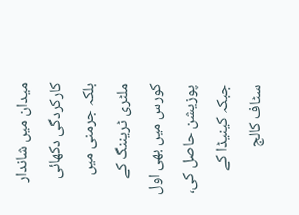میدان میں شاندار کارکردگی دکھائی بلکہ جرمنی میں ملٹری ٹریننگ کے کورس میں بھی اول پوزیشن حاصل کی، جبکہ کینیڈا کے سٹاف کالج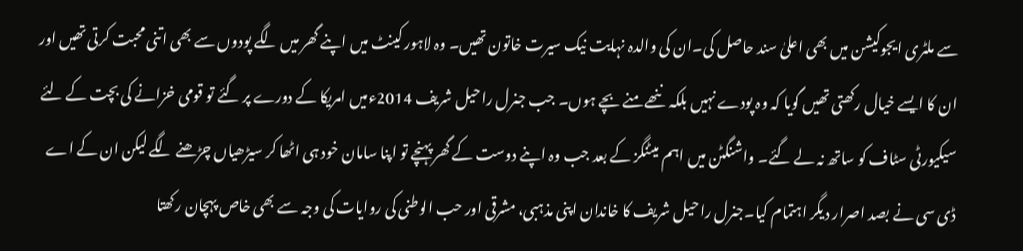سے ملٹری ایجوکیشن میں بھی اعلیٰ سند حاصل کی۔ان کی والدہ نہایت نیک سیرت خاتون تھیں۔ وہ لاہور کینٹ میں اپنے گھر میں لگے پودوں سے بھی اتنی محبت کرتی تھیں اور ان کا ایسے خیال رکھتی تھیں گویا کہ وہ پودے نہیں بلکہ ننھے منے بچے ہوں۔ جب جنرل راحیل شریف 2014ءمیں امریکا کے دورے پر گئے تو قومی خزانے کی بچت کے لئے سیکیورٹی سٹاف کو ساتھ نہ لے گئے۔ واشنگٹن میں اہم میٹنگز کے بعد جب وہ اپنے دوست کے گھر پہنچے تو اپنا سامان خود ہی اٹھا کر سیڑھیاں چڑھنے لگے لیکن ان کے اے ڈی سی نے بصد اصرار دیگر اہتمام کیا۔جنرل راحیل شریف کا خاندان اپنی مذہبی، مشرقی اور حب الوطنی کی روایات کی وجہ سے بھی خاص پہچان رکھتا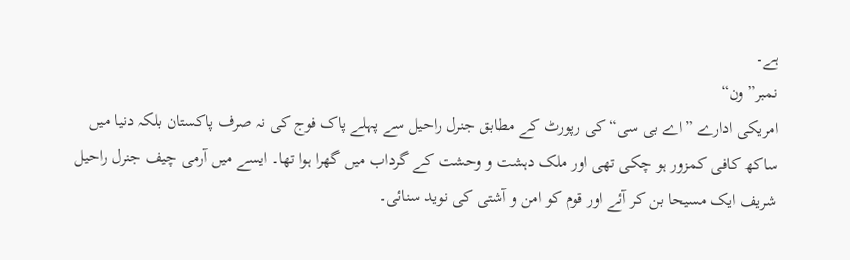ہے۔
نمبر” ون“
امریکی ادارے ”اے بی سی“ کی رپورٹ کے مطابق جنرل راحیل سے پہلے پاک فوج کی نہ صرف پاکستان بلکہ دنیا میں ساکھ کافی کمزور ہو چکی تھی اور ملک دہشت و وحشت کے گرداب میں گھرا ہوا تھا۔ ایسے میں آرمی چیف جنرل راحیل شریف ایک مسیحا بن کر آئے اور قوم کو امن و آشتی کی نوید سنائی۔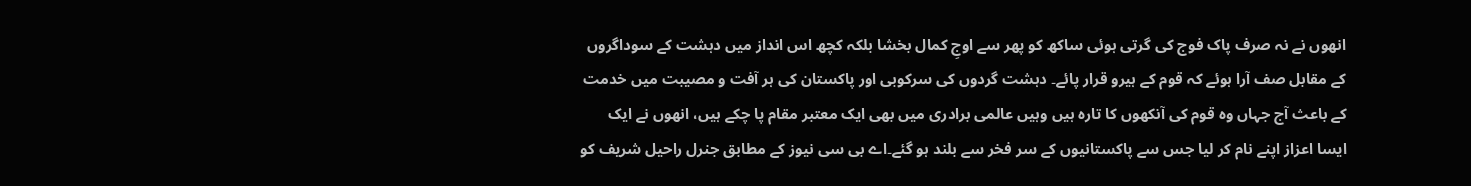انھوں نے نہ صرف پاک فوج کی گرتی ہوئی ساکھ کو پھر سے اوجِ کمال بخشا بلکہ کچھ اس انداز میں دہشت کے سوداگروں کے مقابل صف آرا ہوئے کہ قوم کے ہیرو قرار پائے۔ دہشت گردوں کی سرکوبی اور پاکستان کی ہر آفت و مصیبت میں خدمت کے باعث آج جہاں وہ قوم کی آنکھوں کا تارہ ہیں وہیں عالمی برادری میں بھی ایک معتبر مقام پا چکے ہیں، انھوں نے ایک ایسا اعزاز اپنے نام کر لیا جس سے پاکستانیوں کے سر فخر سے بلند ہو گئے۔اے بی سی نیوز کے مطابق جنرل راحیل شریف کو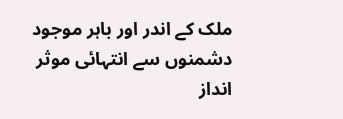ملک کے اندر اور باہر موجود دشمنوں سے انتہائی موثر انداز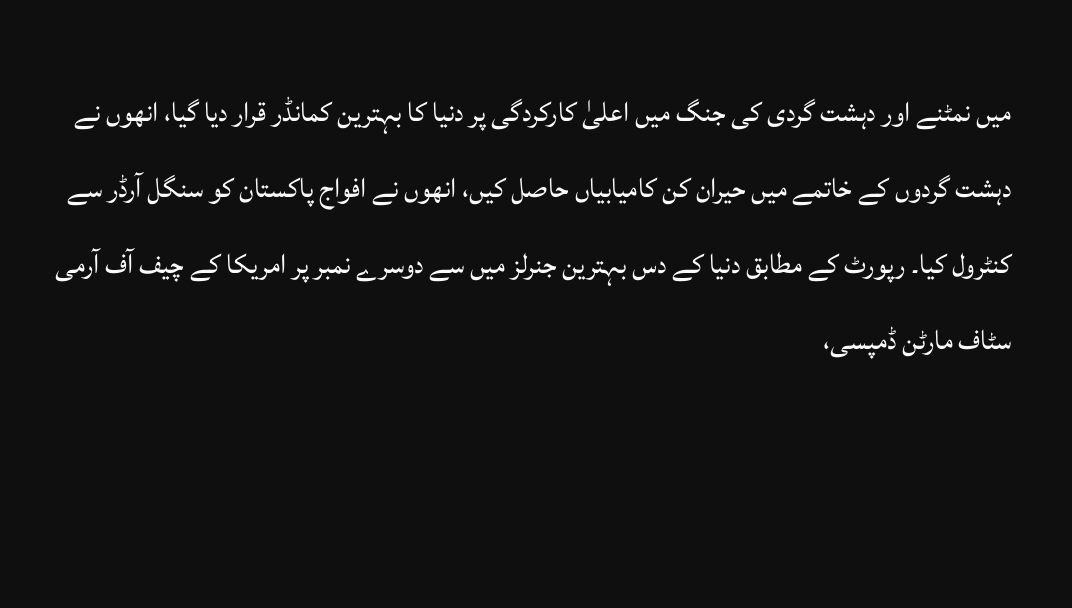میں نمٹنے اور دہشت گردی کی جنگ میں اعلیٰ کارکردگی پر دنیا کا بہترین کمانڈر قرار دیا گیا، انھوں نے دہشت گردوں کے خاتمے میں حیران کن کامیابیاں حاصل کیں، انھوں نے افواج پاکستان کو سنگل آرڈر سے کنٹرول کیا۔ رپورٹ کے مطابق دنیا کے دس بہترین جنرلز میں سے دوسرے نمبر پر امریکا کے چیف آف آرمی سٹاف مارٹن ڈمپسی،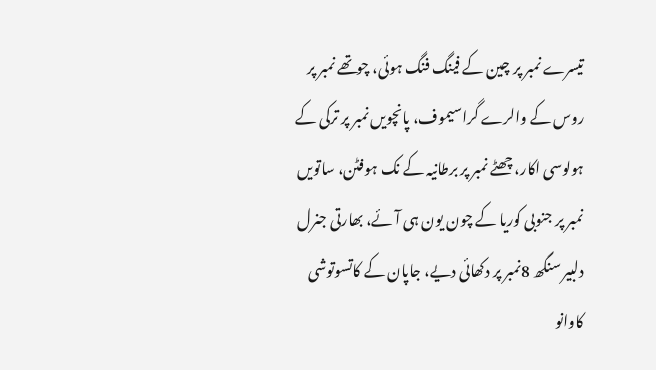تیسرے نمبر پر چین کے فینگ فنگ ہوئی، چوتھے نمبر پر روس کے والرے گراسیموف، پانچویں نمبر پر ترکی کے ہولوسی اکار، چھٹے نمبر پر برطانیہ کے نک ہوفٹن، ساتویں نمبر پر جنوبی کوریا کے چون یون ہی آئے، بھارتی جنرل دلبیر سنگھ 8نمبر پر دکھائی دیے، جاپان کے کاتسوتوشی کاوانو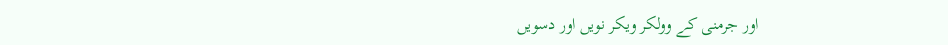اور جرمنی کے وولکر ویکر نویں اور دسویں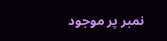نمبر پر موجود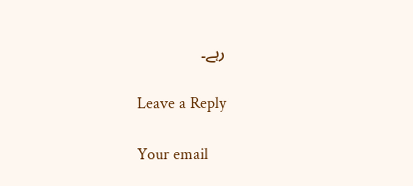رہے۔

Leave a Reply

Your email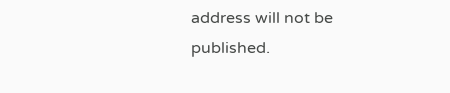address will not be published.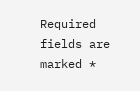Required fields are marked *